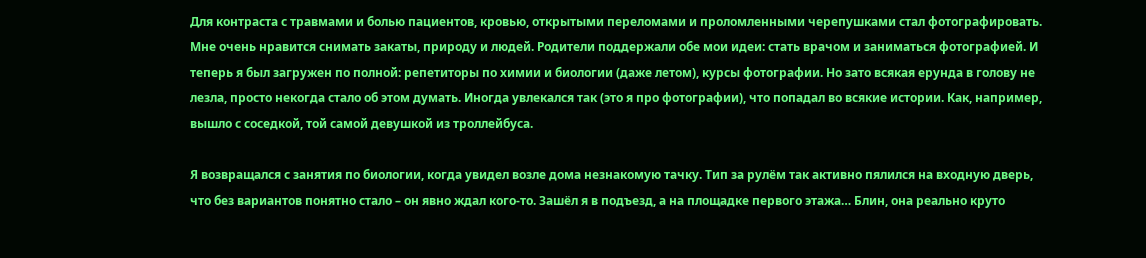Для контраста с травмами и болью пациентов, кровью, открытыми переломами и проломленными черепушками стал фотографировать. Мне очень нравится снимать закаты, природу и людей. Родители поддержали обе мои идеи: стать врачом и заниматься фотографией. И теперь я был загружен по полной: репетиторы по химии и биологии (даже летом), курсы фотографии. Но зато всякая ерунда в голову не лезла, просто некогда стало об этом думать. Иногда увлекался так (это я про фотографии), что попадал во всякие истории. Как, например, вышло с соседкой, той самой девушкой из троллейбуса.

Я возвращался с занятия по биологии, когда увидел возле дома незнакомую тачку. Тип за рулём так активно пялился на входную дверь, что без вариантов понятно стало – он явно ждал кого-то. Зашёл я в подъезд, а на площадке первого этажа… Блин, она реально круто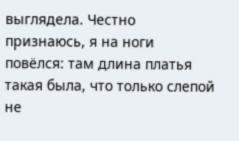выглядела. Честно признаюсь, я на ноги повёлся: там длина платья такая была, что только слепой не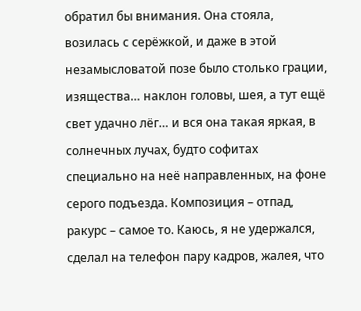обратил бы внимания. Она стояла, возилась с серёжкой, и даже в этой незамысловатой позе было столько грации, изящества… наклон головы, шея, а тут ещё свет удачно лёг… и вся она такая яркая, в солнечных лучах, будто софитах специально на неё направленных, на фоне серого подъезда. Композиция – отпад, ракурс – самое то. Каюсь, я не удержался, сделал на телефон пару кадров, жалея, что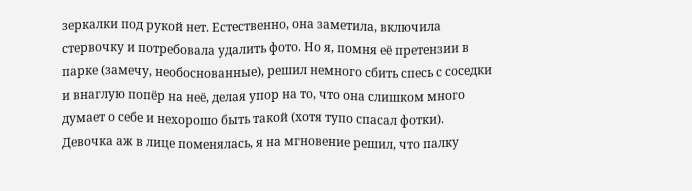зеркалки под рукой нет. Естественно, она заметила, включила стервочку и потребовала удалить фото. Но я, помня её претензии в парке (замечу, необоснованные), решил немного сбить спесь с соседки и внаглую попёр на неё, делая упор на то, что она слишком много думает о себе и нехорошо быть такой (хотя тупо спасал фотки). Девочка аж в лице поменялась, я на мгновение решил, что палку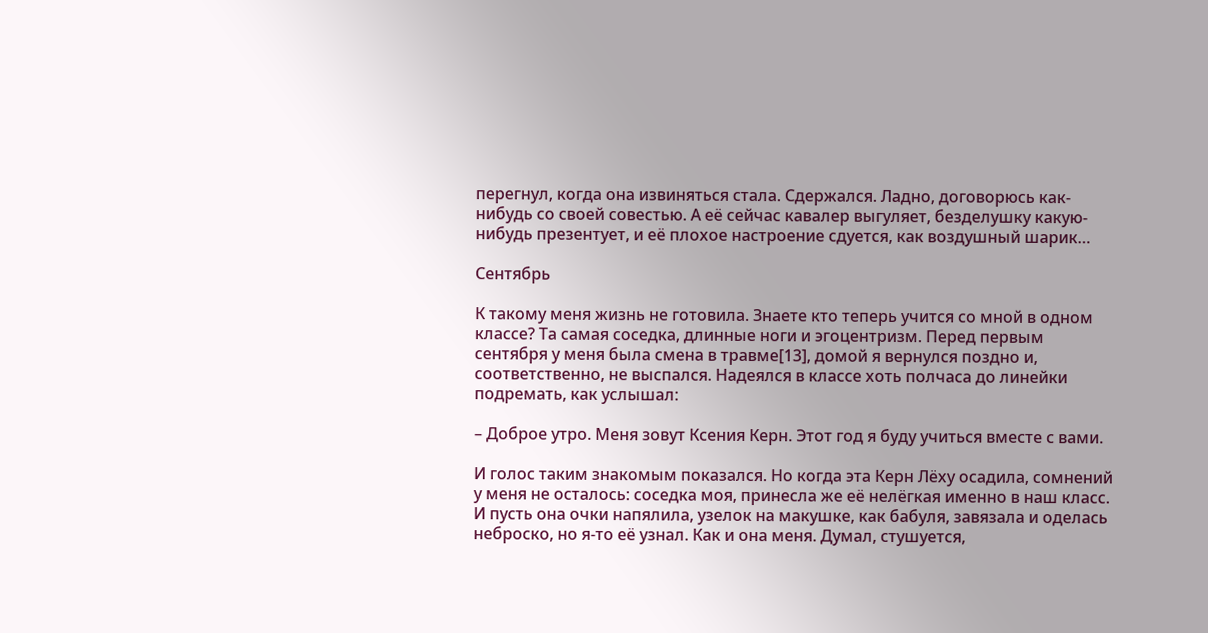перегнул, когда она извиняться стала. Сдержался. Ладно, договорюсь как-нибудь со своей совестью. А её сейчас кавалер выгуляет, безделушку какую-нибудь презентует, и её плохое настроение сдуется, как воздушный шарик…

Сентябрь

К такому меня жизнь не готовила. Знаете кто теперь учится со мной в одном классе? Та самая соседка, длинные ноги и эгоцентризм. Перед первым сентября у меня была смена в травме[13], домой я вернулся поздно и, соответственно, не выспался. Надеялся в классе хоть полчаса до линейки подремать, как услышал:

– Доброе утро. Меня зовут Ксения Керн. Этот год я буду учиться вместе с вами.

И голос таким знакомым показался. Но когда эта Керн Лёху осадила, сомнений у меня не осталось: соседка моя, принесла же её нелёгкая именно в наш класс. И пусть она очки напялила, узелок на макушке, как бабуля, завязала и оделась неброско, но я-то её узнал. Как и она меня. Думал, стушуется,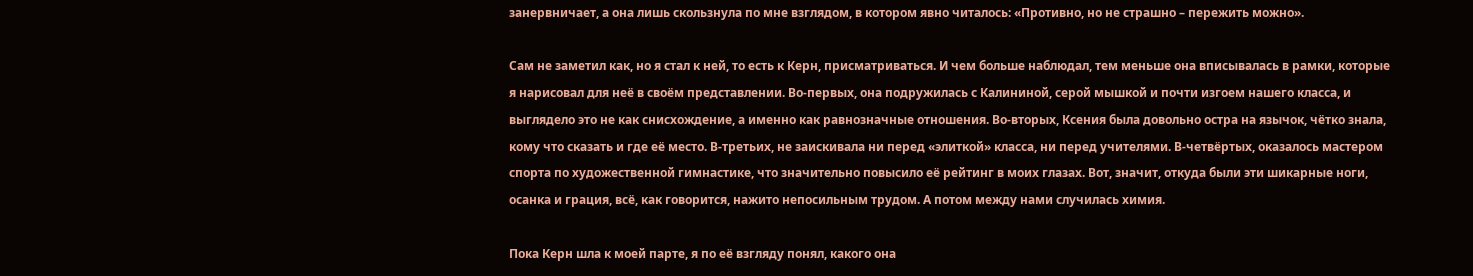занервничает, а она лишь скользнула по мне взглядом, в котором явно читалось: «Противно, но не страшно – пережить можно».

Сам не заметил как, но я стал к ней, то есть к Керн, присматриваться. И чем больше наблюдал, тем меньше она вписывалась в рамки, которые я нарисовал для неё в своём представлении. Во-первых, она подружилась с Калининой, серой мышкой и почти изгоем нашего класса, и выглядело это не как снисхождение, а именно как равнозначные отношения. Во-вторых, Ксения была довольно остра на язычок, чётко знала, кому что сказать и где её место. В-третьих, не заискивала ни перед «элиткой» класса, ни перед учителями. В-четвёртых, оказалось мастером спорта по художественной гимнастике, что значительно повысило её рейтинг в моих глазах. Вот, значит, откуда были эти шикарные ноги, осанка и грация, всё, как говорится, нажито непосильным трудом. А потом между нами случилась химия.

Пока Керн шла к моей парте, я по её взгляду понял, какого она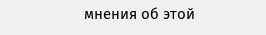мнения об этой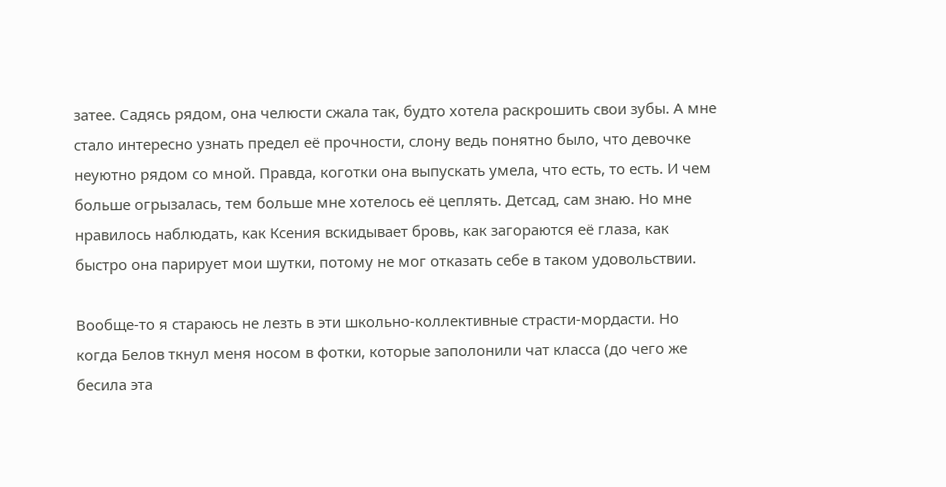затее. Садясь рядом, она челюсти сжала так, будто хотела раскрошить свои зубы. А мне стало интересно узнать предел её прочности, слону ведь понятно было, что девочке неуютно рядом со мной. Правда, коготки она выпускать умела, что есть, то есть. И чем больше огрызалась, тем больше мне хотелось её цеплять. Детсад, сам знаю. Но мне нравилось наблюдать, как Ксения вскидывает бровь, как загораются её глаза, как быстро она парирует мои шутки, потому не мог отказать себе в таком удовольствии.

Вообще-то я стараюсь не лезть в эти школьно-коллективные страсти-мордасти. Но когда Белов ткнул меня носом в фотки, которые заполонили чат класса (до чего же бесила эта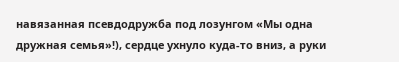навязанная псевдодружба под лозунгом «Мы одна дружная семья»!), сердце ухнуло куда-то вниз, а руки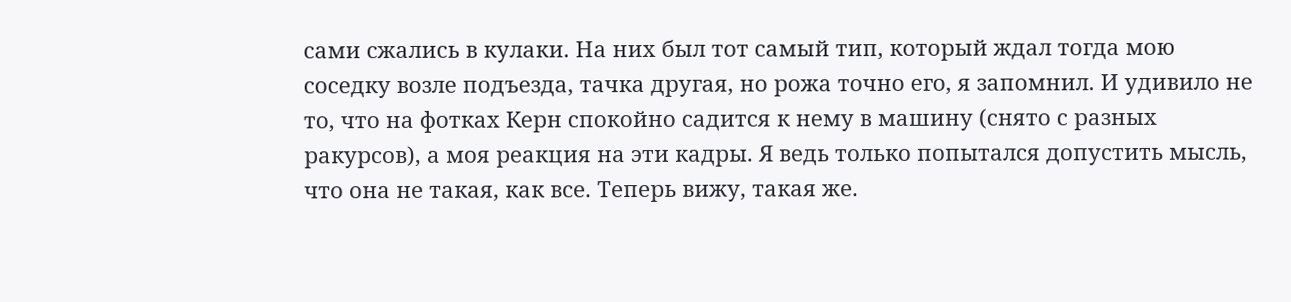сами сжались в кулаки. На них был тот самый тип, который ждал тогда мою соседку возле подъезда, тачка другая, но рожа точно его, я запомнил. И удивило не то, что на фотках Керн спокойно садится к нему в машину (снято с разных ракурсов), а моя реакция на эти кадры. Я ведь только попытался допустить мысль, что она не такая, как все. Теперь вижу, такая же.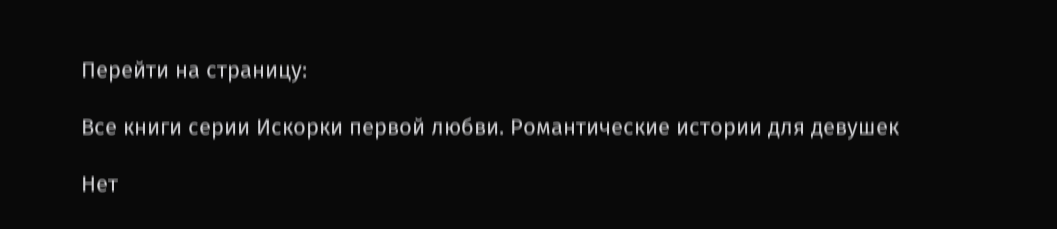Перейти на страницу:

Все книги серии Искорки первой любви. Романтические истории для девушек

Нет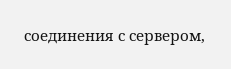соединения с сервером,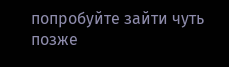попробуйте зайти чуть позже